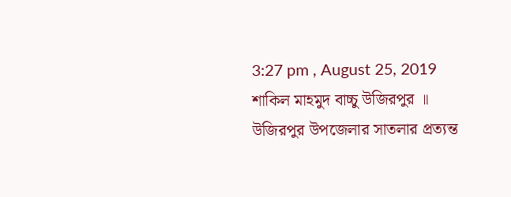3:27 pm , August 25, 2019
শাকিল মাহমুদ বাচ্চু উজিরপুর ॥ উজিরপুর উপজেলার সাতলার প্রত্যন্ত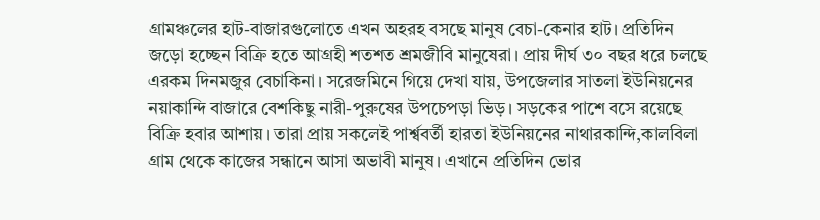গ্রামঞ্চলের হাট-বাজারগুলোতে এখন অহরহ বসছে মানুষ বেচা-কেনার হাট। প্রতিদিন জড়ো হচ্ছেন বিক্রি হতে আগ্রহী শতশত শ্রমজীবি মানুষেরা। প্রায় দীর্ঘ ৩০ বছর ধরে চলছে এরকম দিনমজুর বেচাকিনা। সরেজমিনে গিয়ে দেখা যায়, উপজেলার সাতলা ইউনিয়নের নয়াকান্দি বাজারে বেশকিছু নারী-পুরুষের উপচেপড়া ভিড়। সড়কের পাশে বসে রয়েছে বিক্রি হবার আশায়। তারা প্রায় সকলেই পার্শ্ববর্তী হারতা ইউনিয়নের নাথারকান্দি,কালবিলা গ্রাম থেকে কাজের সন্ধানে আসা অভাবী মানুষ। এখানে প্রতিদিন ভোর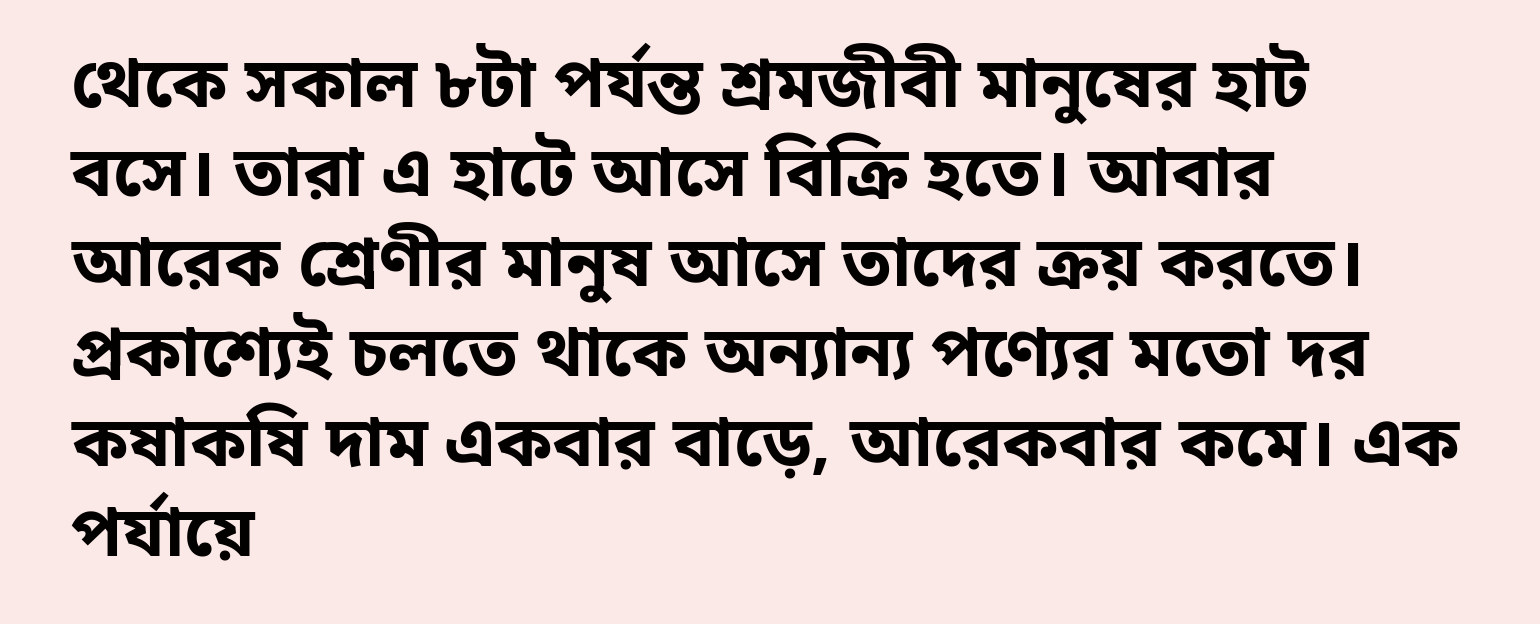থেকে সকাল ৮টা পর্যন্ত শ্রমজীবী মানুষের হাট বসে। তারা এ হাটে আসে বিক্রি হতে। আবার আরেক শ্রেণীর মানুষ আসে তাদের ক্রয় করতে। প্রকাশ্যেই চলতে থাকে অন্যান্য পণ্যের মতো দর কষাকষি দাম একবার বাড়ে, আরেকবার কমে। এক পর্যায়ে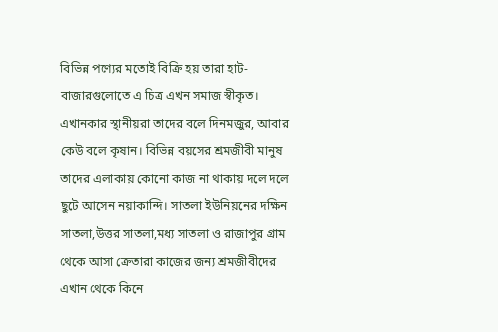বিভিন্ন পণ্যের মতোই বিক্রি হয় তারা হাট-বাজারগুলোতে এ চিত্র এখন সমাজ স্বীকৃত। এখানকার স্থানীয়রা তাদের বলে দিনমজুর, আবার কেউ বলে কৃষান। বিভিন্ন বয়সের শ্রমজীবী মানুষ তাদের এলাকায় কোনো কাজ না থাকায় দলে দলে ছুটে আসেন নয়াকান্দি। সাতলা ইউনিয়নের দক্ষিন সাতলা,উত্তর সাতলা,মধ্য সাতলা ও রাজাপুর গ্রাম থেকে আসা ক্রেতারা কাজের জন্য শ্রমজীবীদের এখান থেকে কিনে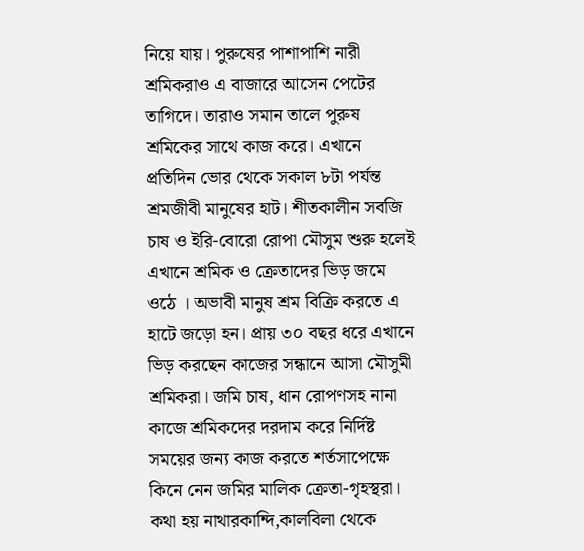নিয়ে যায়। পুরুষের পাশাপাশি নারী শ্রমিকরাও এ বাজারে আসেন পেটের তাগিদে। তারাও সমান তালে পুরুষ শ্রমিকের সাথে কাজ করে। এখানে প্রতিদিন ভোর থেকে সকাল ৮টা পর্যন্ত শ্রমজীবী মানুষের হাট। শীতকালীন সবজি চাষ ও ইরি-বোরো রোপা মৌসুম শুরু হলেই এখানে শ্রমিক ও ক্রেতাদের ভিড় জমে ওঠে । অভাবী মানুষ শ্রম বিক্রি করতে এ হাটে জড়ো হন। প্রায় ৩০ বছর ধরে এখানে ভিড় করছেন কাজের সন্ধানে আসা মৌসুমী শ্রমিকরা। জমি চাষ, ধান রোপণসহ নানা কাজে শ্রমিকদের দরদাম করে নির্দিষ্ট সময়ের জন্য কাজ করতে শর্তসাপেক্ষে কিনে নেন জমির মালিক ক্রেতা-গৃহস্থরা। কথা হয় নাথারকান্দি,কালবিলা থেকে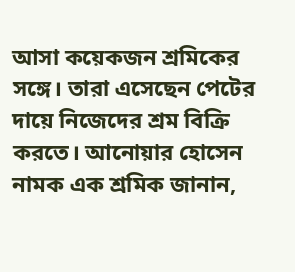আসা কয়েকজন শ্রমিকের সঙ্গে। তারা এসেছেন পেটের দায়ে নিজেদের শ্রম বিক্রি করতে। আনোয়ার হোসেন নামক এক শ্রমিক জানান,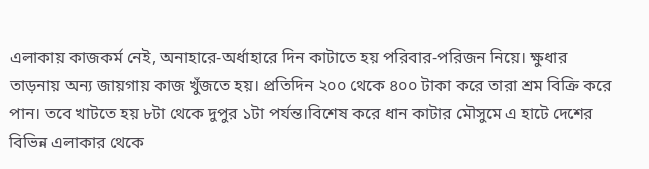এলাকায় কাজকর্ম নেই, অনাহারে-অর্ধাহারে দিন কাটাতে হয় পরিবার-পরিজন নিয়ে। ক্ষুধার তাড়নায় অন্য জায়গায় কাজ খুঁজতে হয়। প্রতিদিন ২০০ থেকে ৪০০ টাকা করে তারা শ্রম বিক্রি করে পান। তবে খাটতে হয় ৮টা থেকে দুপুর ১টা পর্যন্ত।বিশেষ করে ধান কাটার মৌসুমে এ হাটে দেশের বিভিন্ন এলাকার থেকে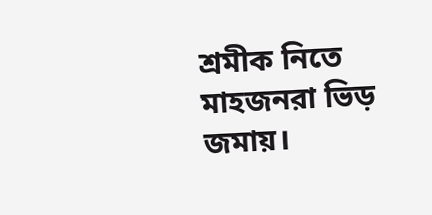শ্রমীক নিতে মাহজনরা ভিড় জমায়।